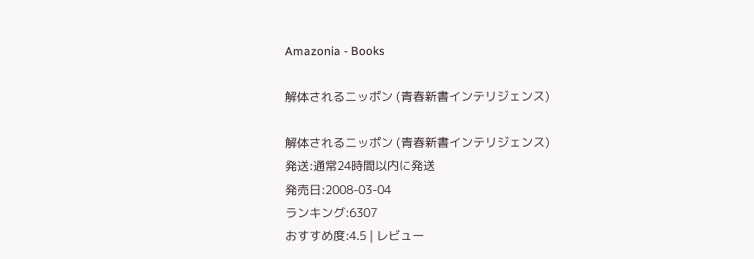Amazonia - Books

解体されるニッポン (青春新書インテリジェンス)

解体されるニッポン (青春新書インテリジェンス)
発送:通常24時間以内に発送
発売日:2008-03-04
ランキング:6307
おすすめ度:4.5 | レビュー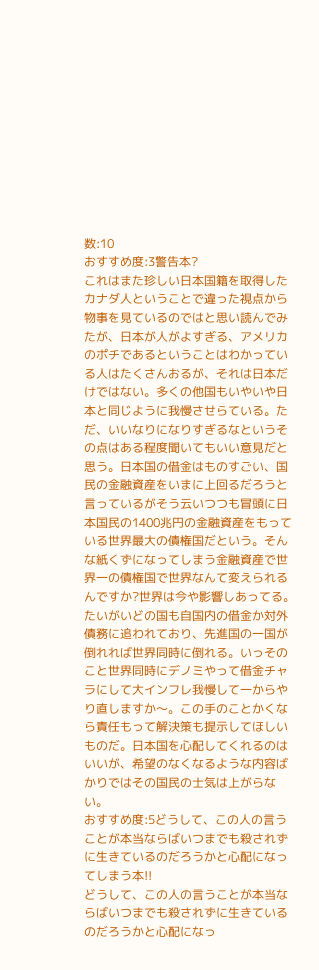数:10
おすすめ度:3警告本?
これはまた珍しい日本国籍を取得したカナダ人ということで違った視点から物事を見ているのではと思い読んでみたが、日本が人がよすぎる、アメリカのポチであるということはわかっている人はたくさんおるが、それは日本だけではない。多くの他国もいやいや日本と同じように我慢させらている。ただ、いいなりになりすぎるなというその点はある程度聞いてもいい意見だと思う。日本国の借金はものすごい、国民の金融資産をいまに上回るだろうと言っているがそう云いつつも冒頭に日本国民の1400兆円の金融資産をもっている世界最大の債権国だという。そんな紙くずになってしまう金融資産で世界一の債権国で世界なんて変えられるんですか?世界は今や影響しあってる。たいがいどの国も自国内の借金か対外債務に追われており、先進国の一国が倒れれば世界同時に倒れる。いっそのこと世界同時にデノミやって借金チャラにして大インフレ我慢して一からやり直しますか〜。この手のことかくなら責任もって解決策も提示してほしいものだ。日本国を心配してくれるのはいいが、希望のなくなるような内容ばかりではその国民の士気は上がらない。
おすすめ度:5どうして、この人の言うことが本当ならばいつまでも殺されずに生きているのだろうかと心配になってしまう本!!
どうして、この人の言うことが本当ならばいつまでも殺されずに生きているのだろうかと心配になっ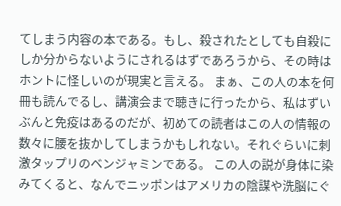てしまう内容の本である。もし、殺されたとしても自殺にしか分からないようにされるはずであろうから、その時はホントに怪しいのが現実と言える。 まぁ、この人の本を何冊も読んでるし、講演会まで聴きに行ったから、私はずいぶんと免疫はあるのだが、初めての読者はこの人の情報の数々に腰を抜かしてしまうかもしれない。それぐらいに刺激タップリのベンジャミンである。 この人の説が身体に染みてくると、なんでニッポンはアメリカの陰謀や洗脳にぐ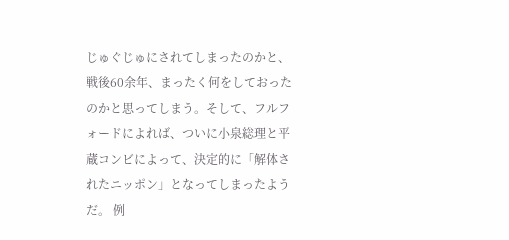じゅぐじゅにされてしまったのかと、戦後60余年、まったく何をしておったのかと思ってしまう。そして、フルフォードによれば、ついに小泉総理と平蔵コンビによって、決定的に「解体されたニッポン」となってしまったようだ。 例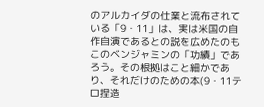のアルカイダの仕業と流布されている「9・11」は、実は米国の自作自演であるとの説を広めたのもこのベンジャミンの「功績」であろう。その根拠はこと細かであり、それだけのための本(9・11テロ捏造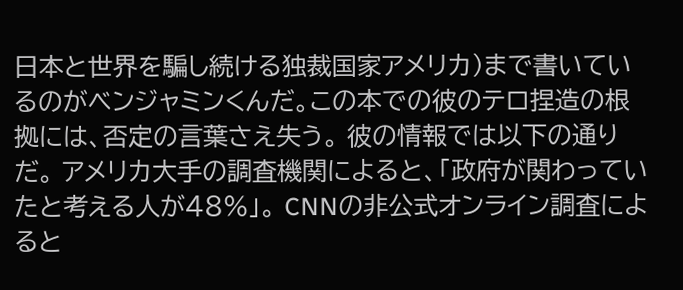日本と世界を騙し続ける独裁国家アメリカ)まで書いているのがベンジャミンくんだ。この本での彼のテロ捏造の根拠には、否定の言葉さえ失う。 彼の情報では以下の通りだ。 アメリカ大手の調査機関によると、「政府が関わっていたと考える人が48%」。 CNNの非公式オンライン調査によると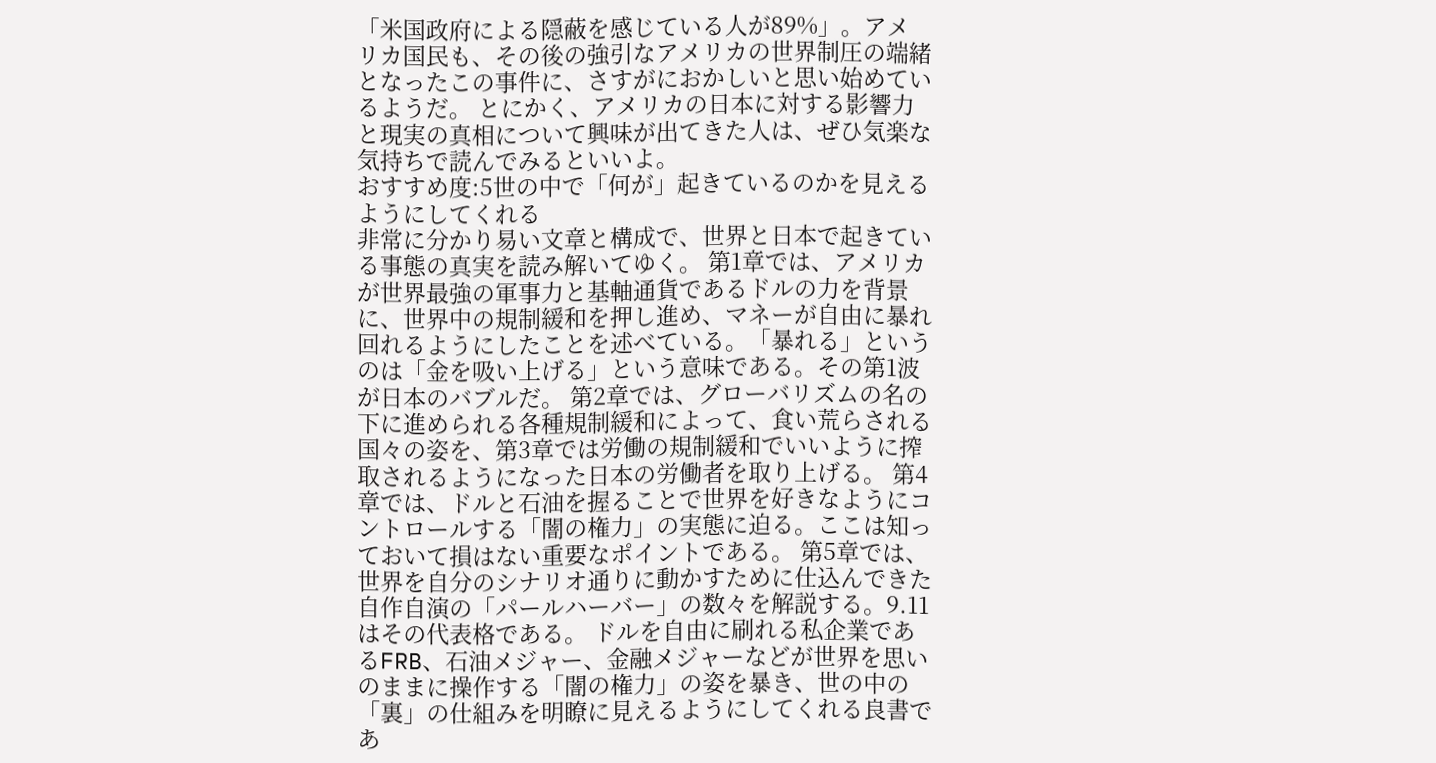「米国政府による隠蔽を感じている人が89%」。アメリカ国民も、その後の強引なアメリカの世界制圧の端緒となったこの事件に、さすがにおかしいと思い始めているようだ。 とにかく、アメリカの日本に対する影響力と現実の真相について興味が出てきた人は、ぜひ気楽な気持ちで読んでみるといいよ。
おすすめ度:5世の中で「何が」起きているのかを見えるようにしてくれる
非常に分かり易い文章と構成で、世界と日本で起きている事態の真実を読み解いてゆく。 第1章では、アメリカが世界最強の軍事力と基軸通貨であるドルの力を背景に、世界中の規制緩和を押し進め、マネーが自由に暴れ回れるようにしたことを述べている。「暴れる」というのは「金を吸い上げる」という意味である。その第1波が日本のバブルだ。 第2章では、グローバリズムの名の下に進められる各種規制緩和によって、食い荒らされる国々の姿を、第3章では労働の規制緩和でいいように搾取されるようになった日本の労働者を取り上げる。 第4章では、ドルと石油を握ることで世界を好きなようにコントロールする「闇の権力」の実態に迫る。ここは知っておいて損はない重要なポイントである。 第5章では、世界を自分のシナリオ通りに動かすために仕込んできた自作自演の「パールハーバー」の数々を解説する。9.11はその代表格である。 ドルを自由に刷れる私企業であるFRB、石油メジャー、金融メジャーなどが世界を思いのままに操作する「闇の権力」の姿を暴き、世の中の「裏」の仕組みを明瞭に見えるようにしてくれる良書であ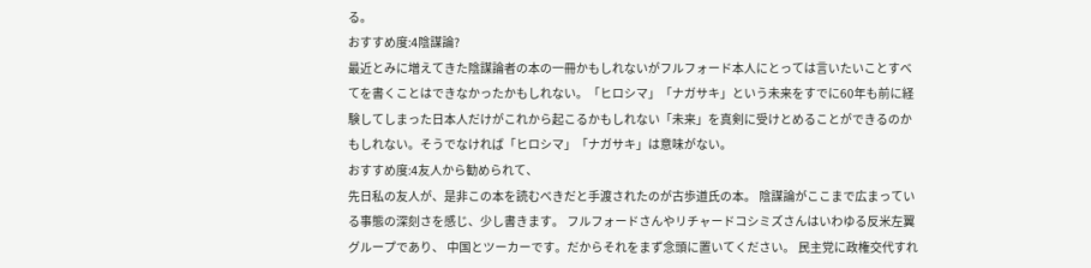る。
おすすめ度:4陰謀論?
最近とみに増えてきた陰謀論者の本の一冊かもしれないがフルフォード本人にとっては言いたいことすべてを書くことはできなかったかもしれない。「ヒロシマ」「ナガサキ」という未来をすでに60年も前に経験してしまった日本人だけがこれから起こるかもしれない「未来」を真剣に受けとめることができるのかもしれない。そうでなければ「ヒロシマ」「ナガサキ」は意味がない。
おすすめ度:4友人から勧められて、
先日私の友人が、是非この本を読むべきだと手渡されたのが古歩道氏の本。 陰謀論がここまで広まっている事態の深刻さを感じ、少し書きます。 フルフォードさんやリチャードコシミズさんはいわゆる反米左翼グループであり、 中国とツーカーです。だからそれをまず念頭に置いてください。 民主党に政権交代すれ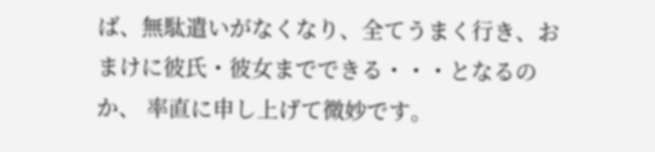ば、無駄遣いがなくなり、全てうまく行き、おまけに彼氏・彼女までできる・・・となるのか、 率直に申し上げて微妙です。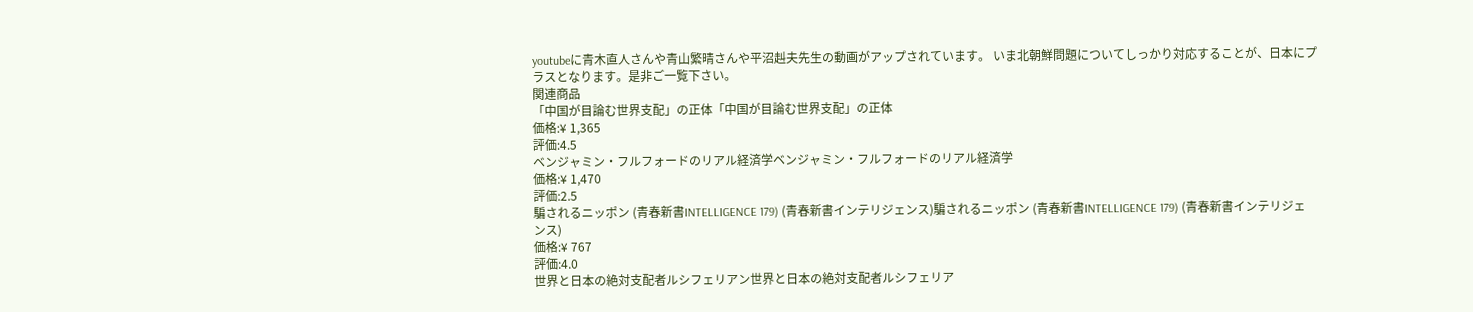youtubeに青木直人さんや青山繁晴さんや平沼赳夫先生の動画がアップされています。 いま北朝鮮問題についてしっかり対応することが、日本にプラスとなります。是非ご一覧下さい。
関連商品
「中国が目論む世界支配」の正体「中国が目論む世界支配」の正体
価格:¥ 1,365
評価:4.5
ベンジャミン・フルフォードのリアル経済学ベンジャミン・フルフォードのリアル経済学
価格:¥ 1,470
評価:2.5
騙されるニッポン (青春新書INTELLIGENCE 179) (青春新書インテリジェンス)騙されるニッポン (青春新書INTELLIGENCE 179) (青春新書インテリジェンス)
価格:¥ 767
評価:4.0
世界と日本の絶対支配者ルシフェリアン世界と日本の絶対支配者ルシフェリア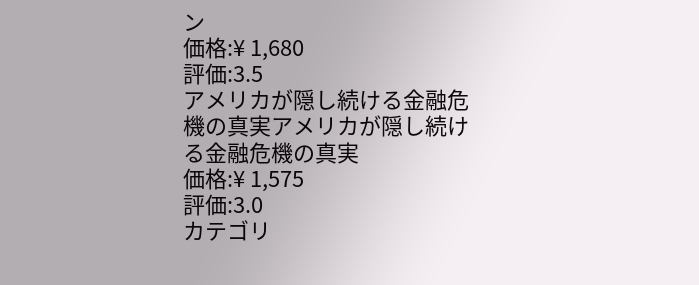ン
価格:¥ 1,680
評価:3.5
アメリカが隠し続ける金融危機の真実アメリカが隠し続ける金融危機の真実
価格:¥ 1,575
評価:3.0
カテゴリ